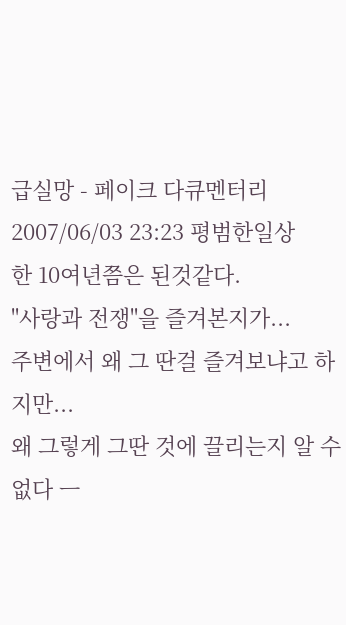급실망 - 페이크 다큐멘터리
2007/06/03 23:23 평범한일상
한 10여년쯤은 된것같다.
"사랑과 전쟁"을 즐겨본지가...
주변에서 왜 그 딴걸 즐겨보냐고 하지만...
왜 그렇게 그딴 것에 끌리는지 알 수 없다 ㅡ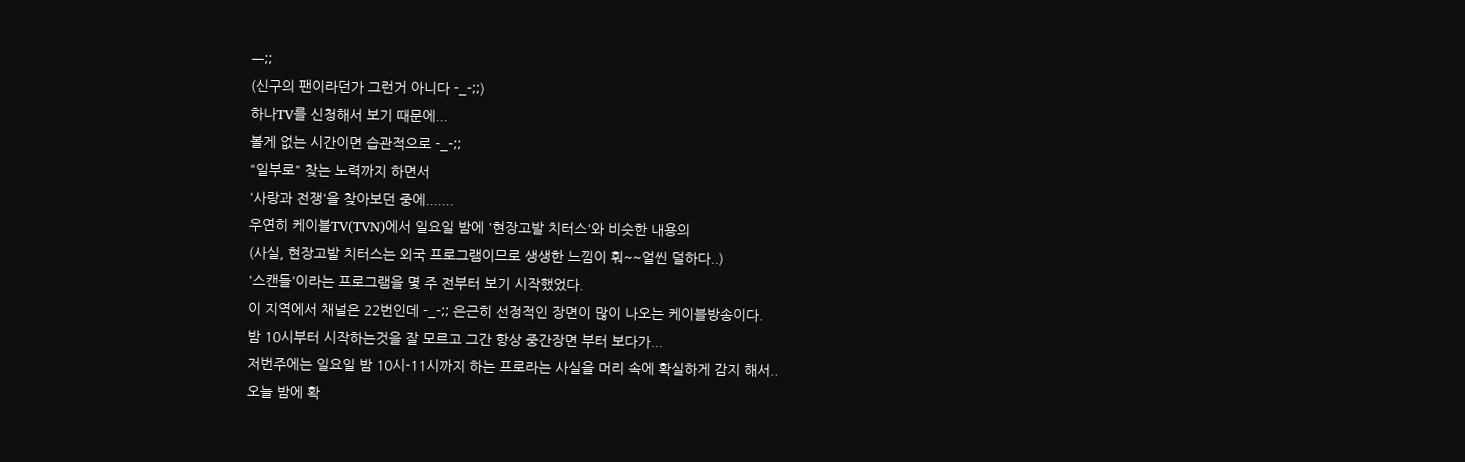ㅡ;;
(신구의 팬이라던가 그런거 아니다 -_-;;)
하나TV를 신청해서 보기 때문에...
볼게 없는 시간이면 습관적으로 -_-;;
"일부로" 찾는 노력까지 하면서
'사랑과 전쟁'을 찾아보던 중에.......
우연히 케이블TV(TVN)에서 일요일 밤에 '현장고발 치터스'와 비슷한 내용의
(사실, 현장고발 치터스는 외국 프로그램이므로 생생한 느낌이 훠~~얼씬 덜하다..)
'스캔들'이라는 프로그램을 몇 주 전부터 보기 시작했었다.
이 지역에서 채널은 22번인데 -_-;; 은근히 선정적인 장면이 많이 나오는 케이블방송이다.
밤 10시부터 시작하는것을 잘 모르고 그간 항상 중간장면 부터 보다가...
저번주에는 일요일 밤 10시-11시까지 하는 프로라는 사실을 머리 속에 확실하게 감지 해서..
오늘 밤에 확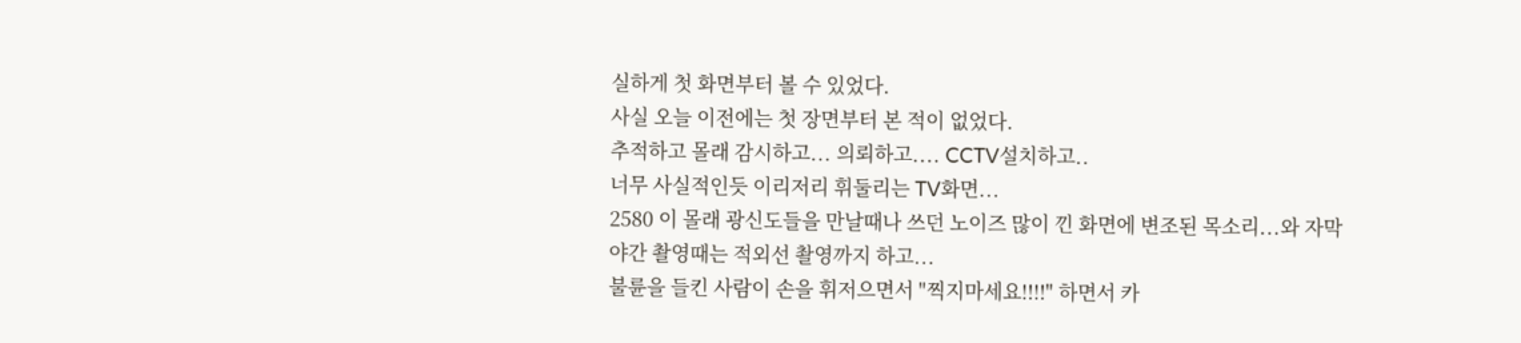실하게 첫 화면부터 볼 수 있었다.
사실 오늘 이전에는 첫 장면부터 본 적이 없었다.
추적하고 몰래 감시하고... 의뢰하고.... CCTV설치하고..
너무 사실적인듯 이리저리 휘둘리는 TV화면...
2580 이 몰래 광신도들을 만날때나 쓰던 노이즈 많이 낀 화면에 변조된 목소리...와 자막
야간 촬영때는 적외선 촬영까지 하고...
불륜을 들킨 사람이 손을 휘저으면서 "찍지마세요!!!!" 하면서 카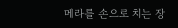메라를 손으로 치는 장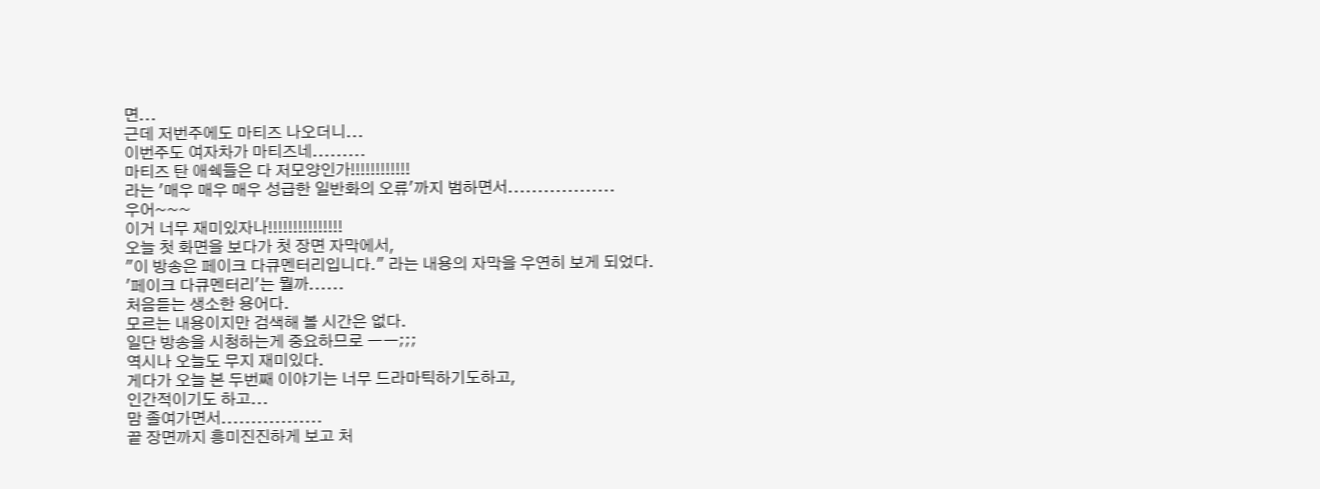면...
근데 저번주에도 마티즈 나오더니...
이번주도 여자차가 마티즈네.........
마티즈 탄 애쉑들은 다 저모양인가!!!!!!!!!!!!
라는 '매우 매우 매우 성급한 일반화의 오류'까지 범하면서..................
우어~~~
이거 너무 재미있자나!!!!!!!!!!!!!!!
오늘 첫 화면을 보다가 첫 장면 자막에서,
"이 방송은 페이크 다큐멘터리입니다." 라는 내용의 자막을 우연히 보게 되었다.
'페이크 다큐멘터리'는 뭘까......
처음듣는 생소한 용어다.
모르는 내용이지만 검색해 볼 시간은 없다.
일단 방송을 시청하는게 중요하므로 ㅡㅡ;;;
역시나 오늘도 무지 재미있다.
게다가 오늘 본 두번째 이야기는 너무 드라마틱하기도하고,
인간적이기도 하고...
맘 졸여가면서.................
끝 장면까지 흥미진진하게 보고 처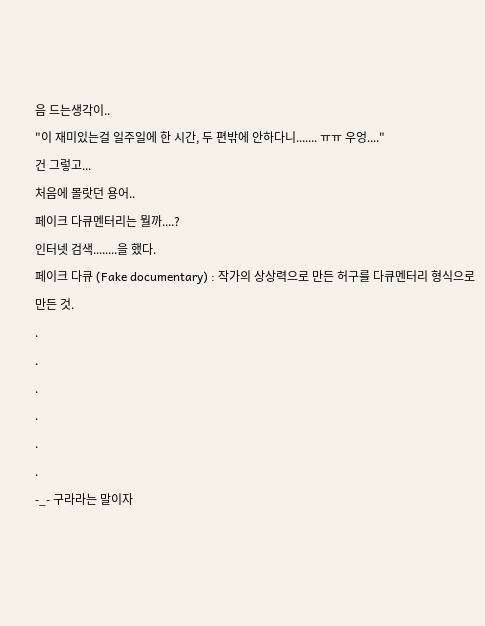음 드는생각이..
"이 재미있는걸 일주일에 한 시간, 두 편밖에 안하다니....... ㅠㅠ 우엉...."
건 그렇고...
처음에 몰랏던 용어..
페이크 다큐멘터리는 뭘까....?
인터넷 검색........을 했다.
페이크 다큐 (Fake documentary) : 작가의 상상력으로 만든 허구를 다큐멘터리 형식으로 만든 것.
.
.
.
.
.
.
-_- 구라라는 말이자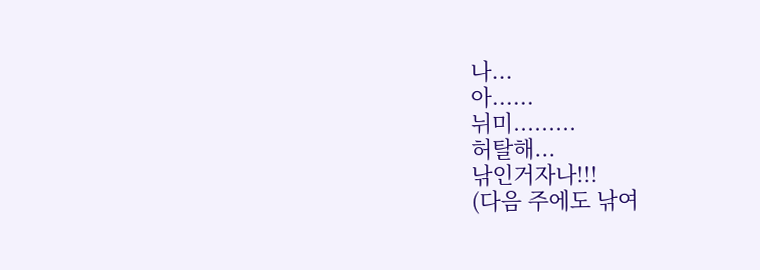나...
아......
뉘미.........
허탈해...
낚인거자나!!!
(다음 주에도 낚여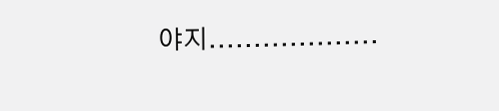야지...................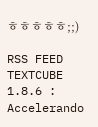ㅎㅎㅎㅎㅎ;;)

RSS FEED
TEXTCUBE 1.8.6 : Accelerando